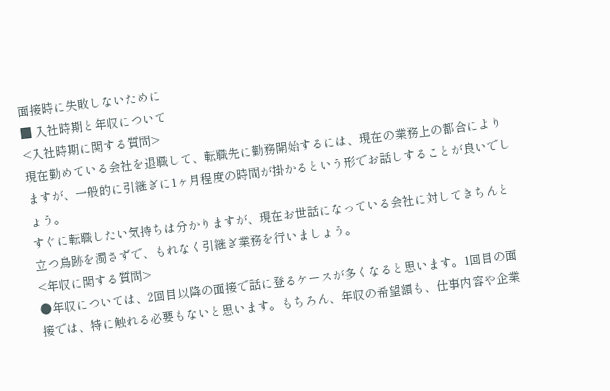面接時に失敗しないために
■ 入社時期と年収について
<入社時期に関する質問>
現在勤めている会社を退職して、転職先に勤務開始するには、現在の業務上の都合によりますが、一般的に引継ぎに1ヶ月程度の時間が掛かるという形でお話しすることが良いでしょう。
すぐに転職したい気持ちは分かりますが、現在お世話になっている会社に対してきちんと立つ鳥跡を濁さずで、もれなく引継ぎ業務を行いましょう。
<年収に関する質問>
●年収については、2回目以降の面接で話に登るケースが多くなると思います。1回目の面接では、特に触れる必要もないと思います。もちろん、年収の希望額も、仕事内容や企業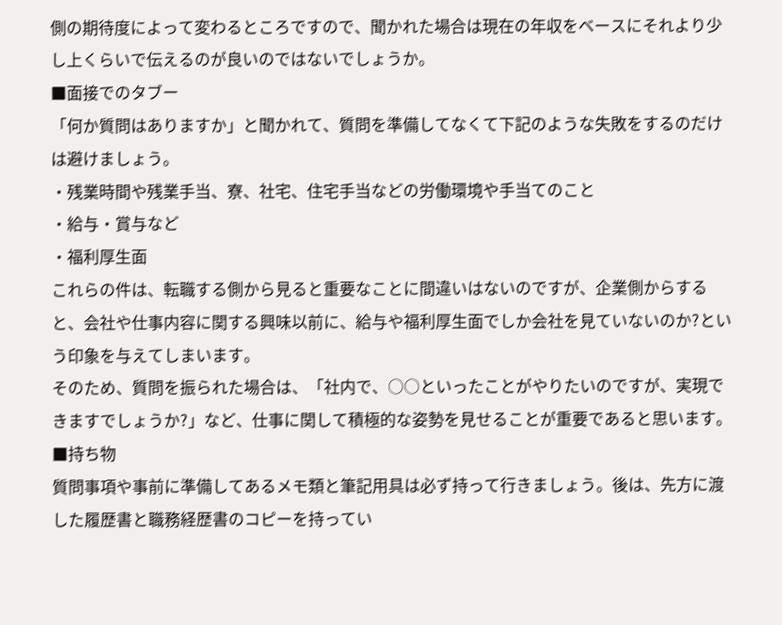側の期待度によって変わるところですので、聞かれた場合は現在の年収をベースにそれより少し上くらいで伝えるのが良いのではないでしょうか。
■面接でのタブー
「何か質問はありますか」と聞かれて、質問を準備してなくて下記のような失敗をするのだけは避けましょう。
・残業時間や残業手当、寮、社宅、住宅手当などの労働環境や手当てのこと
・給与・賞与など
・福利厚生面
これらの件は、転職する側から見ると重要なことに間違いはないのですが、企業側からすると、会社や仕事内容に関する興味以前に、給与や福利厚生面でしか会社を見ていないのか?という印象を与えてしまいます。
そのため、質問を振られた場合は、「社内で、○○といったことがやりたいのですが、実現できますでしょうか?」など、仕事に関して積極的な姿勢を見せることが重要であると思います。
■持ち物
質問事項や事前に準備してあるメモ類と筆記用具は必ず持って行きましょう。後は、先方に渡した履歴書と職務経歴書のコピーを持ってい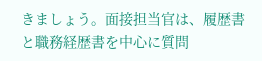きましょう。面接担当官は、履歴書と職務経歴書を中心に質問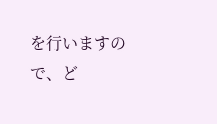を行いますので、ど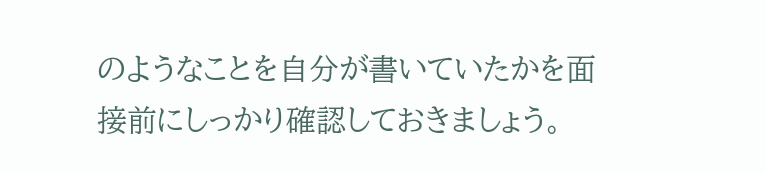のようなことを自分が書いていたかを面接前にしっかり確認しておきましょう。